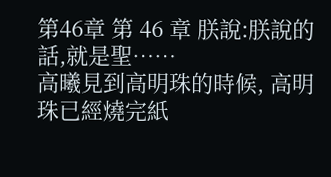第46章 第 46 章 朕說:朕說的話,就是聖……
高曦見到高明珠的時候, 高明珠已經燒完紙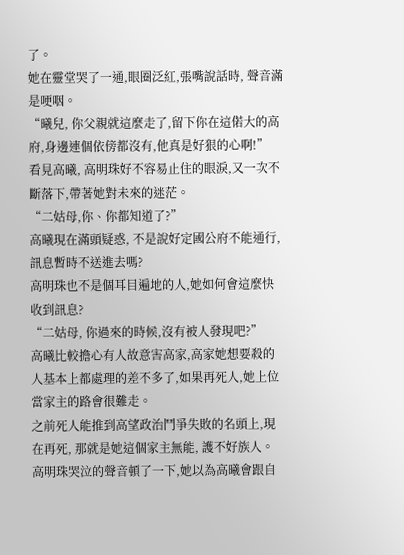了。
她在靈堂哭了一通,眼圈泛紅,張嘴說話時, 聲音滿是哽咽。
“曦兒, 你父親就這麼走了,留下你在這偌大的高府,身邊連個依傍都沒有,他真是好狠的心啊!”
看見高曦, 高明珠好不容易止住的眼淚,又一次不斷落下,帶著她對未來的迷茫。
“二姑母,你、你都知道了?”
高曦現在滿頭疑惑, 不是說好定國公府不能通行, 訊息暫時不送進去嗎?
高明珠也不是個耳目遍地的人,她如何會這麼快收到訊息?
“二姑母, 你過來的時候,沒有被人發現吧?”
高曦比較擔心有人故意害高家,高家她想要殺的人基本上都處理的差不多了,如果再死人,她上位當家主的路會很難走。
之前死人能推到高望政治鬥爭失敗的名頭上,現在再死, 那就是她這個家主無能, 護不好族人。
高明珠哭泣的聲音頓了一下,她以為高曦會跟自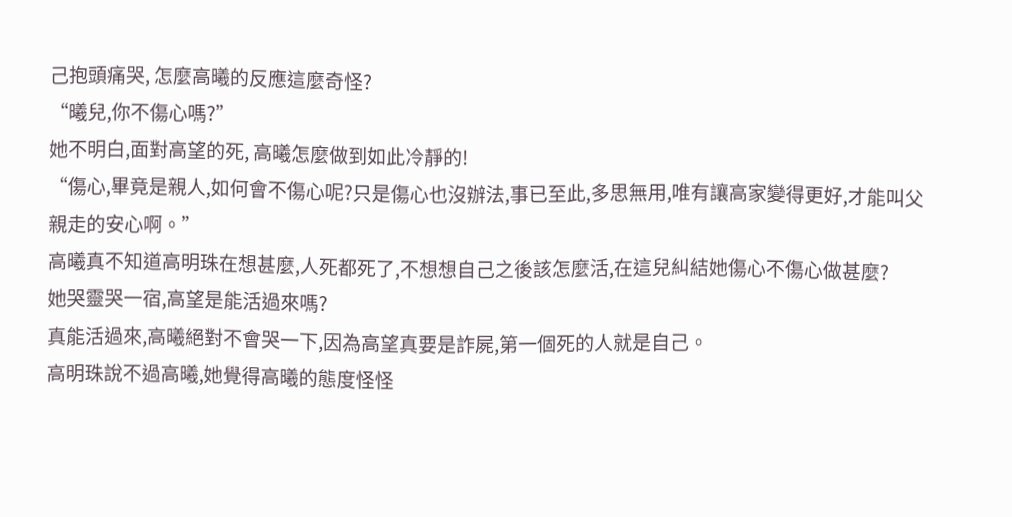己抱頭痛哭, 怎麼高曦的反應這麼奇怪?
“曦兒,你不傷心嗎?”
她不明白,面對高望的死, 高曦怎麼做到如此冷靜的!
“傷心,畢竟是親人,如何會不傷心呢?只是傷心也沒辦法,事已至此,多思無用,唯有讓高家變得更好,才能叫父親走的安心啊。”
高曦真不知道高明珠在想甚麼,人死都死了,不想想自己之後該怎麼活,在這兒糾結她傷心不傷心做甚麼?
她哭靈哭一宿,高望是能活過來嗎?
真能活過來,高曦絕對不會哭一下,因為高望真要是詐屍,第一個死的人就是自己。
高明珠說不過高曦,她覺得高曦的態度怪怪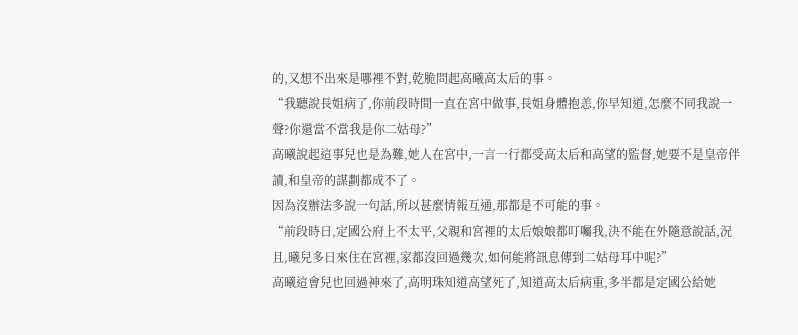的,又想不出來是哪裡不對,乾脆問起高曦高太后的事。
“我聽說長姐病了,你前段時間一直在宮中做事,長姐身體抱恙,你早知道,怎麼不同我說一聲?你還當不當我是你二姑母?”
高曦說起這事兒也是為難,她人在宮中,一言一行都受高太后和高望的監督,她要不是皇帝伴讀,和皇帝的謀劃都成不了。
因為沒辦法多說一句話,所以甚麼情報互通,那都是不可能的事。
“前段時日,定國公府上不太平,父親和宮裡的太后娘娘都叮囑我,決不能在外隨意說話,況且,曦兒多日來住在宮裡,家都沒回過幾次,如何能將訊息傳到二姑母耳中呢?”
高曦這會兒也回過神來了,高明珠知道高望死了,知道高太后病重,多半都是定國公給她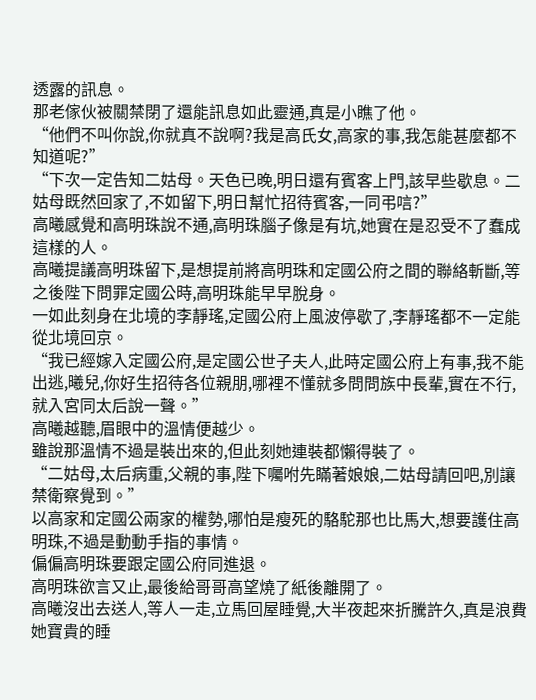透露的訊息。
那老傢伙被關禁閉了還能訊息如此靈通,真是小瞧了他。
“他們不叫你說,你就真不說啊?我是高氏女,高家的事,我怎能甚麼都不知道呢?”
“下次一定告知二姑母。天色已晚,明日還有賓客上門,該早些歇息。二姑母既然回家了,不如留下,明日幫忙招待賓客,一同弔唁?”
高曦感覺和高明珠說不通,高明珠腦子像是有坑,她實在是忍受不了蠢成這樣的人。
高曦提議高明珠留下,是想提前將高明珠和定國公府之間的聯絡斬斷,等之後陛下問罪定國公時,高明珠能早早脫身。
一如此刻身在北境的李靜瑤,定國公府上風波停歇了,李靜瑤都不一定能從北境回京。
“我已經嫁入定國公府,是定國公世子夫人,此時定國公府上有事,我不能出逃,曦兒,你好生招待各位親朋,哪裡不懂就多問問族中長輩,實在不行,就入宮同太后說一聲。”
高曦越聽,眉眼中的溫情便越少。
雖說那溫情不過是裝出來的,但此刻她連裝都懶得裝了。
“二姑母,太后病重,父親的事,陛下囑咐先瞞著娘娘,二姑母請回吧,別讓禁衛察覺到。”
以高家和定國公兩家的權勢,哪怕是瘦死的駱駝那也比馬大,想要護住高明珠,不過是動動手指的事情。
偏偏高明珠要跟定國公府同進退。
高明珠欲言又止,最後給哥哥高望燒了紙後離開了。
高曦沒出去送人,等人一走,立馬回屋睡覺,大半夜起來折騰許久,真是浪費她寶貴的睡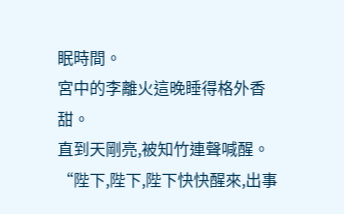眠時間。
宮中的李離火這晚睡得格外香甜。
直到天剛亮,被知竹連聲喊醒。
“陛下,陛下,陛下快快醒來,出事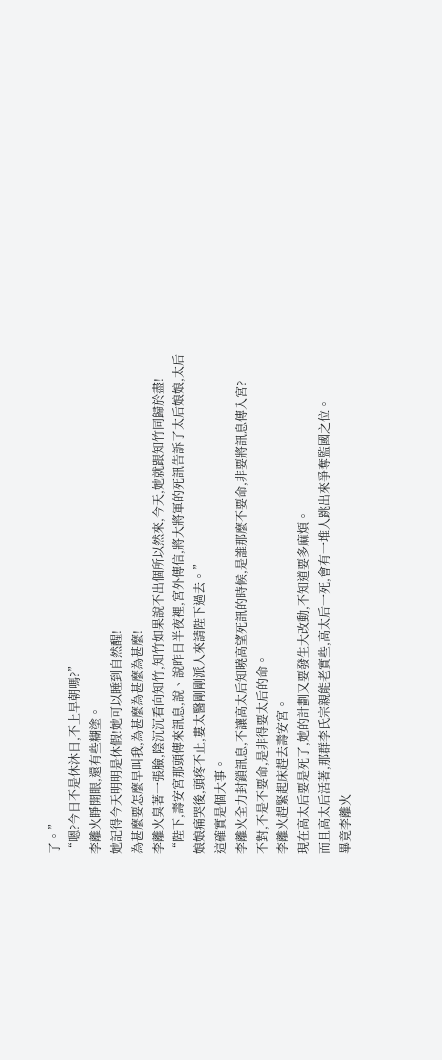了。”
“嗯?今日不是休沐日,不上早朝嗎?”
李離火睜開眼,還有些糊塗。
她記得今天明明是休假!她可以睡到自然醒!
為甚麼要怎麼早叫我,為甚麼為甚麼為甚麼!
李離火臭著一張臉,陰沉沉看向知竹,知竹如果說不出個所以然來,今天,她就跟知竹同歸於盡!
“陛下,壽安宮那頭傳來訊息,說、說昨日半夜裡,宮外傳信,將大將軍的死訊告訴了太后娘娘,太后娘娘痛哭後,頭疼不止,婁太醫剛剛派人來請陛下過去。”
這確實是個大事。
李離火全力封鎖訊息,不讓高太后知曉高望死訊的時候,是誰那麼不要命,非要將訊息傳入宮?
不對,不是不要命,是非得要太后的命。
李離火趕緊起床趕去壽安宮。
現在高太后要是死了,她的計劃又要發生大改動,不知道要多麻煩。
而且高太后活著,那群李氏宗親能老實些,高太后一死,會有一堆人跳出來爭奪監國之位。
畢竟李離火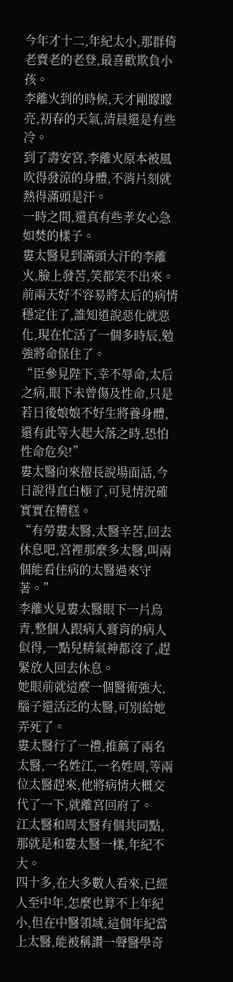今年才十二,年紀太小,那群倚老賣老的老登,最喜歡欺負小孩。
李離火到的時候,天才剛矇矇亮,初春的天氣,清晨還是有些冷。
到了壽安宮,李離火原本被風吹得發涼的身體,不消片刻就熱得滿頭是汗。
一時之間,還真有些孝女心急如焚的樣子。
婁太醫見到滿頭大汗的李離火,臉上發苦,笑都笑不出來。
前兩天好不容易將太后的病情穩定住了,誰知道說惡化就惡化,現在忙活了一個多時辰,勉強將命保住了。
“臣參見陛下,幸不辱命,太后之病,眼下未曾傷及性命,只是若日後娘娘不好生將養身體,還有此等大起大落之時,恐怕性命危矣!”
婁太醫向來擅長說場面話,今日說得直白極了,可見情況確實實在糟糕。
“有勞婁太醫,太醫辛苦,回去休息吧,宮裡那麼多太醫,叫兩個能看住病的太醫過來守著。”
李離火見婁太醫眼下一片烏青,整個人跟病入膏肓的病人似得,一點兒精氣神都沒了,趕緊放人回去休息。
她眼前就這麼一個醫術強大,腦子還活泛的太醫,可別給她弄死了。
婁太醫行了一禮,推薦了兩名太醫,一名姓江,一名姓周,等兩位太醫趕來,他將病情大概交代了一下,就離宮回府了。
江太醫和周太醫有個共同點,那就是和婁太醫一樣,年紀不大。
四十多,在大多數人看來,已經人至中年,怎麼也算不上年紀小,但在中醫領域,這個年紀當上太醫,能被稱讚一聲醫學奇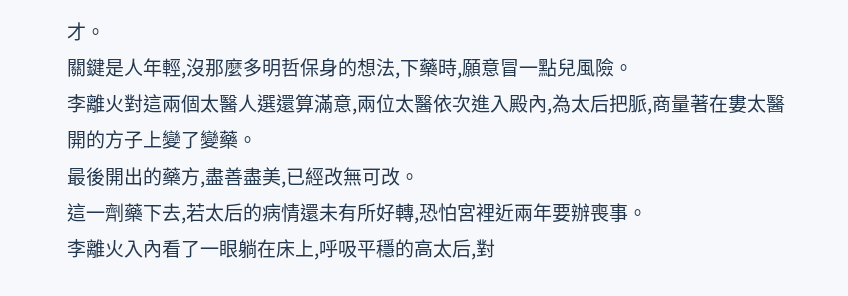才。
關鍵是人年輕,沒那麼多明哲保身的想法,下藥時,願意冒一點兒風險。
李離火對這兩個太醫人選還算滿意,兩位太醫依次進入殿內,為太后把脈,商量著在婁太醫開的方子上變了變藥。
最後開出的藥方,盡善盡美,已經改無可改。
這一劑藥下去,若太后的病情還未有所好轉,恐怕宮裡近兩年要辦喪事。
李離火入內看了一眼躺在床上,呼吸平穩的高太后,對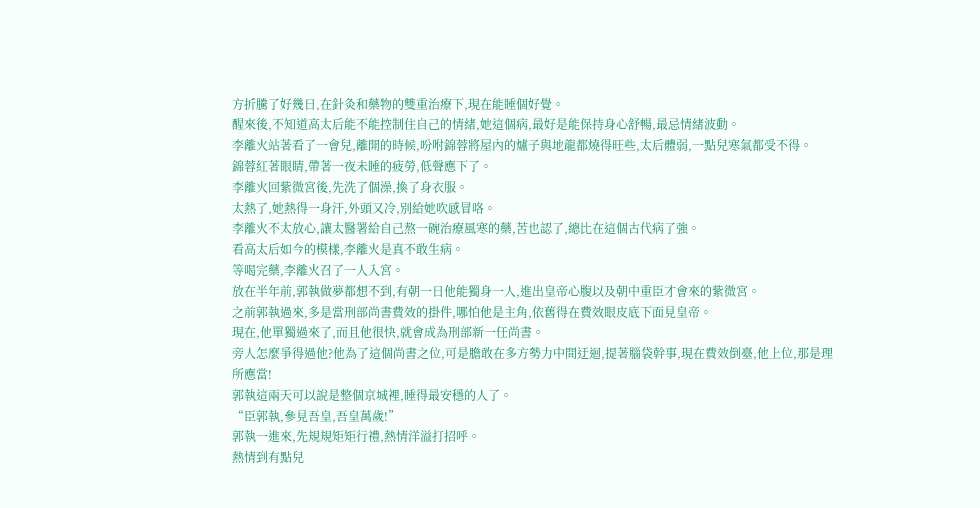方折騰了好幾日,在針灸和藥物的雙重治療下,現在能睡個好覺。
醒來後,不知道高太后能不能控制住自己的情緒,她這個病,最好是能保持身心舒暢,最忌情緒波動。
李離火站著看了一會兒,離開的時候,吩咐錦蓉將屋內的爐子與地龍都燒得旺些,太后體弱,一點兒寒氣都受不得。
錦蓉紅著眼睛,帶著一夜未睡的疲勞,低聲應下了。
李離火回紫微宮後,先洗了個澡,換了身衣服。
太熱了,她熱得一身汗,外頭又冷,別給她吹感冒咯。
李離火不太放心,讓太醫署給自己熬一碗治療風寒的藥,苦也認了,總比在這個古代病了強。
看高太后如今的模樣,李離火是真不敢生病。
等喝完藥,李離火召了一人入宮。
放在半年前,郭執做夢都想不到,有朝一日他能獨身一人,進出皇帝心腹以及朝中重臣才會來的紫微宮。
之前郭執過來,多是當刑部尚書費效的掛件,哪怕他是主角,依舊得在費效眼皮底下面見皇帝。
現在,他單獨過來了,而且他很快,就會成為刑部新一任尚書。
旁人怎麼爭得過他?他為了這個尚書之位,可是膽敢在多方勢力中間迂迴,提著腦袋幹事,現在費效倒臺,他上位,那是理所應當!
郭執這兩天可以說是整個京城裡,睡得最安穩的人了。
“臣郭執,參見吾皇,吾皇萬歲!”
郭執一進來,先規規矩矩行禮,熱情洋溢打招呼。
熱情到有點兒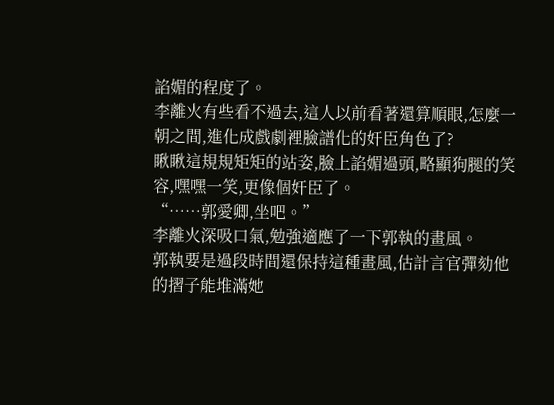諂媚的程度了。
李離火有些看不過去,這人以前看著還算順眼,怎麼一朝之間,進化成戲劇裡臉譜化的奸臣角色了?
瞅瞅這規規矩矩的站姿,臉上諂媚過頭,略顯狗腿的笑容,嘿嘿一笑,更像個奸臣了。
“……郭愛卿,坐吧。”
李離火深吸口氣,勉強適應了一下郭執的畫風。
郭執要是過段時間還保持這種畫風,估計言官彈劾他的摺子能堆滿她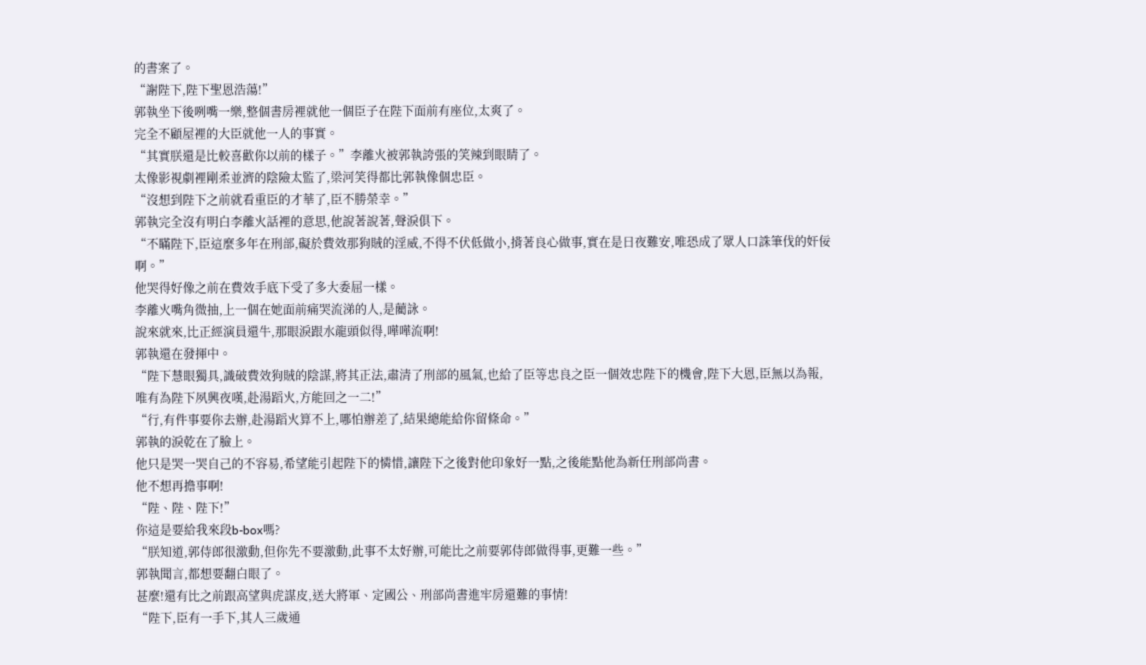的書案了。
“謝陛下,陛下聖恩浩蕩!”
郭執坐下後咧嘴一樂,整個書房裡就他一個臣子在陛下面前有座位,太爽了。
完全不顧屋裡的大臣就他一人的事實。
“其實朕還是比較喜歡你以前的樣子。”李離火被郭執誇張的笑辣到眼睛了。
太像影視劇裡剛柔並濟的陰險太監了,梁河笑得都比郭執像個忠臣。
“沒想到陛下之前就看重臣的才華了,臣不勝榮幸。”
郭執完全沒有明白李離火話裡的意思,他說著說著,聲淚俱下。
“不瞞陛下,臣這麼多年在刑部,礙於費效那狗賊的淫威,不得不伏低做小,揹著良心做事,實在是日夜難安,唯恐成了眾人口誅筆伐的奸佞啊。”
他哭得好像之前在費效手底下受了多大委屈一樣。
李離火嘴角微抽,上一個在她面前痛哭流涕的人,是藺詠。
說來就來,比正經演員還牛,那眼淚跟水龍頭似得,嘩嘩流啊!
郭執還在發揮中。
“陛下慧眼獨具,識破費效狗賊的陰謀,將其正法,肅清了刑部的風氣,也給了臣等忠良之臣一個效忠陛下的機會,陛下大恩,臣無以為報,唯有為陛下夙興夜嘆,赴湯蹈火,方能回之一二!”
“行,有件事要你去辦,赴湯蹈火算不上,哪怕辦差了,結果總能給你留條命。”
郭執的淚乾在了臉上。
他只是哭一哭自己的不容易,希望能引起陛下的憐惜,讓陛下之後對他印象好一點,之後能點他為新任刑部尚書。
他不想再擔事啊!
“陛、陛、陛下!”
你這是要給我來段b-box嗎?
“朕知道,郭侍郎很激動,但你先不要激動,此事不太好辦,可能比之前要郭侍郎做得事,更難一些。”
郭執聞言,都想要翻白眼了。
甚麼!還有比之前跟高望與虎謀皮,送大將軍、定國公、刑部尚書進牢房還難的事情!
“陛下,臣有一手下,其人三歲通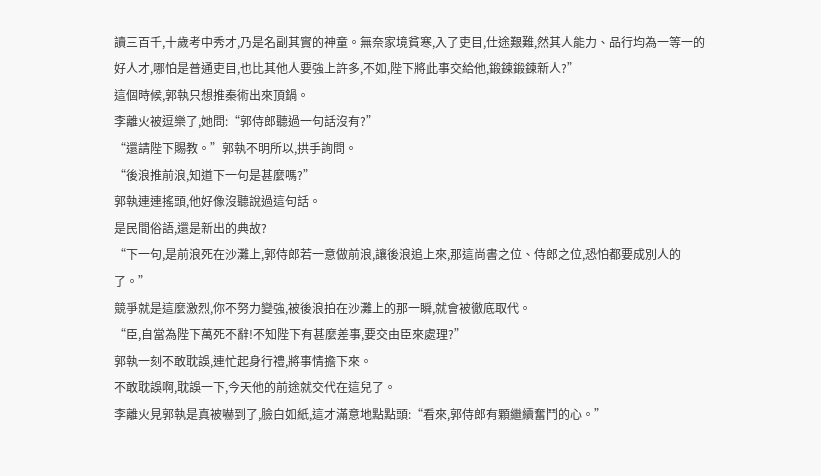讀三百千,十歲考中秀才,乃是名副其實的神童。無奈家境貧寒,入了吏目,仕途艱難,然其人能力、品行均為一等一的好人才,哪怕是普通吏目,也比其他人要強上許多,不如,陛下將此事交給他,鍛鍊鍛鍊新人?”
這個時候,郭執只想推秦術出來頂鍋。
李離火被逗樂了,她問:“郭侍郎聽過一句話沒有?”
“還請陛下賜教。”郭執不明所以,拱手詢問。
“後浪推前浪,知道下一句是甚麼嗎?”
郭執連連搖頭,他好像沒聽說過這句話。
是民間俗語,還是新出的典故?
“下一句,是前浪死在沙灘上,郭侍郎若一意做前浪,讓後浪追上來,那這尚書之位、侍郎之位,恐怕都要成別人的了。”
競爭就是這麼激烈,你不努力變強,被後浪拍在沙灘上的那一瞬,就會被徹底取代。
“臣,自當為陛下萬死不辭!不知陛下有甚麼差事,要交由臣來處理?”
郭執一刻不敢耽誤,連忙起身行禮,將事情擔下來。
不敢耽誤啊,耽誤一下,今天他的前途就交代在這兒了。
李離火見郭執是真被嚇到了,臉白如紙,這才滿意地點點頭:“看來,郭侍郎有顆繼續奮鬥的心。”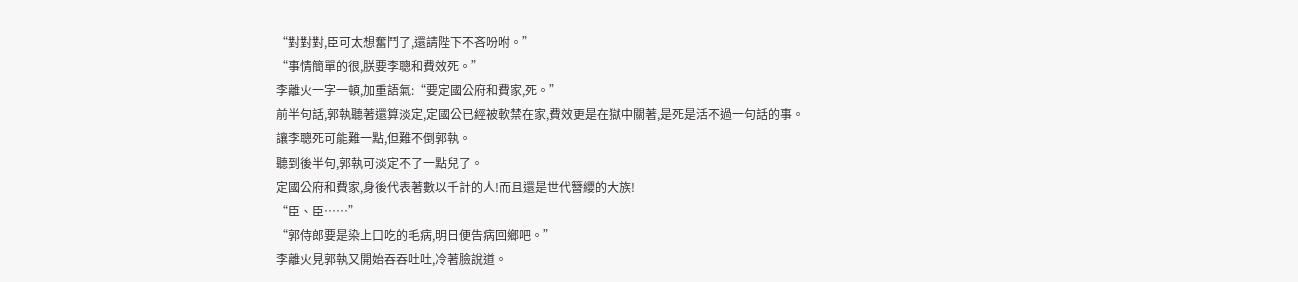“對對對,臣可太想奮鬥了,還請陛下不吝吩咐。”
“事情簡單的很,朕要李聰和費效死。”
李離火一字一頓,加重語氣:“要定國公府和費家,死。”
前半句話,郭執聽著還算淡定,定國公已經被軟禁在家,費效更是在獄中關著,是死是活不過一句話的事。
讓李聰死可能難一點,但難不倒郭執。
聽到後半句,郭執可淡定不了一點兒了。
定國公府和費家,身後代表著數以千計的人!而且還是世代簪纓的大族!
“臣、臣……”
“郭侍郎要是染上口吃的毛病,明日便告病回鄉吧。”
李離火見郭執又開始吞吞吐吐,冷著臉說道。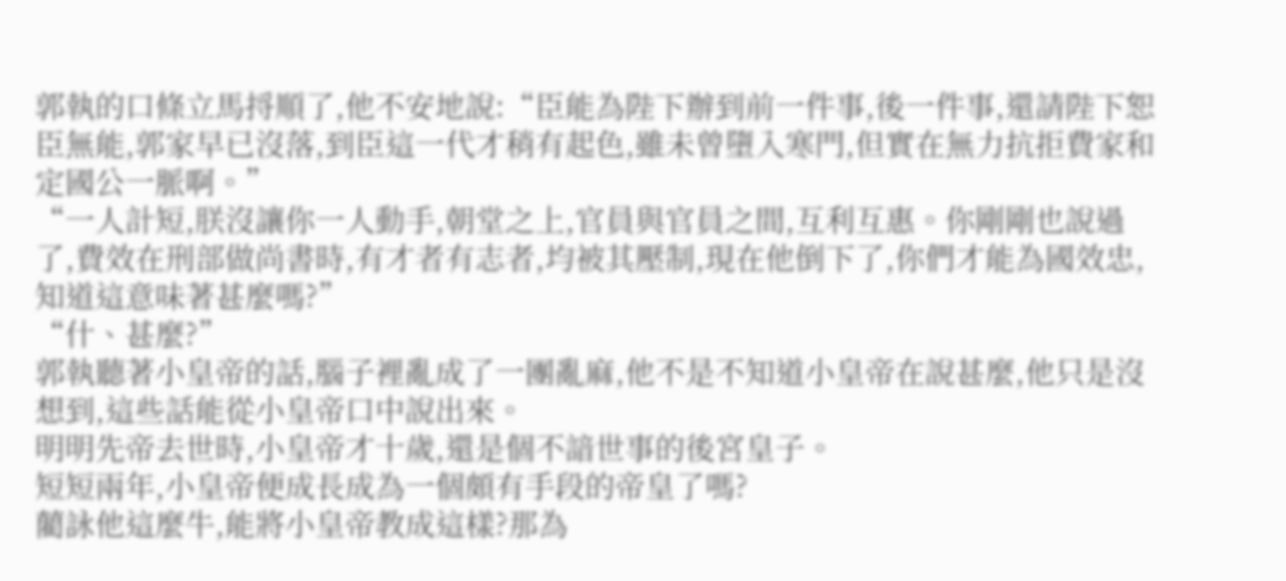郭執的口條立馬捋順了,他不安地說:“臣能為陛下辦到前一件事,後一件事,還請陛下恕臣無能,郭家早已沒落,到臣這一代才稍有起色,雖未曾墮入寒門,但實在無力抗拒費家和定國公一脈啊。”
“一人計短,朕沒讓你一人動手,朝堂之上,官員與官員之間,互利互惠。你剛剛也說過了,費效在刑部做尚書時,有才者有志者,均被其壓制,現在他倒下了,你們才能為國效忠,知道這意味著甚麼嗎?”
“什、甚麼?”
郭執聽著小皇帝的話,腦子裡亂成了一團亂麻,他不是不知道小皇帝在說甚麼,他只是沒想到,這些話能從小皇帝口中說出來。
明明先帝去世時,小皇帝才十歲,還是個不諳世事的後宮皇子。
短短兩年,小皇帝便成長成為一個頗有手段的帝皇了嗎?
藺詠他這麼牛,能將小皇帝教成這樣?那為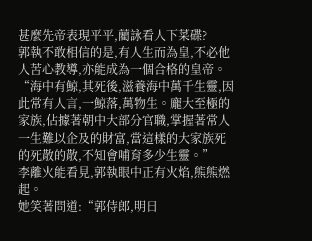甚麼先帝表現平平,藺詠看人下菜碟?
郭執不敢相信的是,有人生而為皇,不必他人苦心教導,亦能成為一個合格的皇帝。
“海中有鯨,其死後,滋養海中萬千生靈,因此常有人言,一鯨落,萬物生。龐大至極的家族,佔據著朝中大部分官職,掌握著常人一生難以企及的財富,當這樣的大家族死的死散的散,不知會哺育多少生靈。”
李離火能看見,郭執眼中正有火焰,熊熊燃起。
她笑著問道:“郭侍郎,明日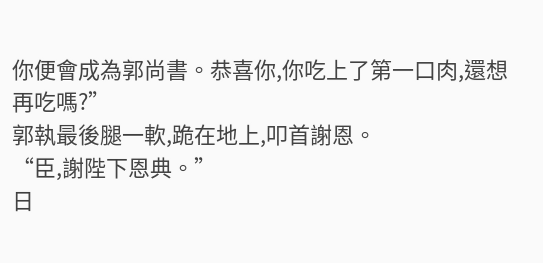你便會成為郭尚書。恭喜你,你吃上了第一口肉,還想再吃嗎?”
郭執最後腿一軟,跪在地上,叩首謝恩。
“臣,謝陛下恩典。”
日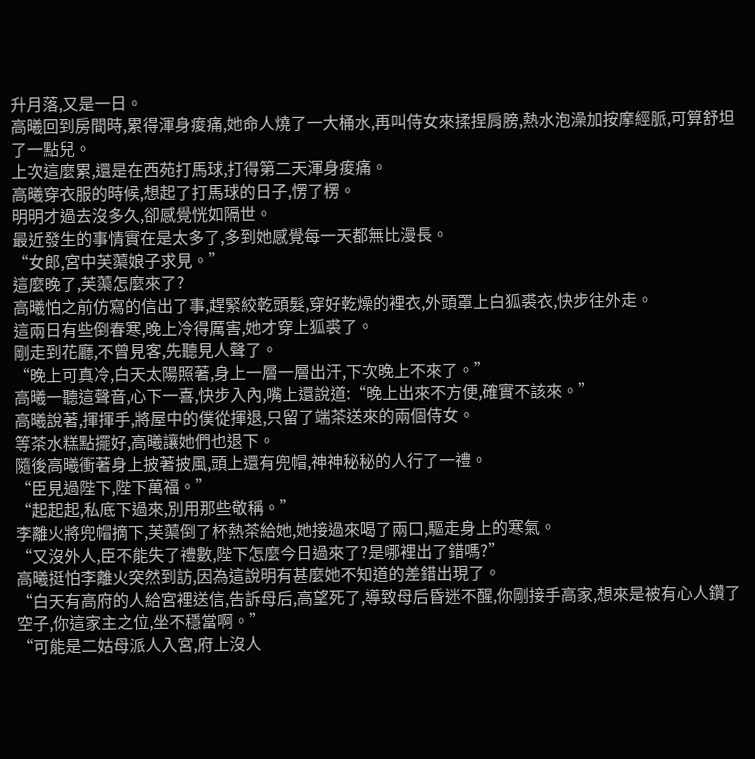升月落,又是一日。
高曦回到房間時,累得渾身痠痛,她命人燒了一大桶水,再叫侍女來揉捏肩膀,熱水泡澡加按摩經脈,可算舒坦了一點兒。
上次這麼累,還是在西苑打馬球,打得第二天渾身痠痛。
高曦穿衣服的時候,想起了打馬球的日子,愣了楞。
明明才過去沒多久,卻感覺恍如隔世。
最近發生的事情實在是太多了,多到她感覺每一天都無比漫長。
“女郎,宮中芙蕖娘子求見。”
這麼晚了,芙蕖怎麼來了?
高曦怕之前仿寫的信出了事,趕緊絞乾頭髮,穿好乾燥的裡衣,外頭罩上白狐裘衣,快步往外走。
這兩日有些倒春寒,晚上冷得厲害,她才穿上狐裘了。
剛走到花廳,不曾見客,先聽見人聲了。
“晚上可真冷,白天太陽照著,身上一層一層出汗,下次晚上不來了。”
高曦一聽這聲音,心下一喜,快步入內,嘴上還說道:“晚上出來不方便,確實不該來。”
高曦說著,揮揮手,將屋中的僕從揮退,只留了端茶送來的兩個侍女。
等茶水糕點擺好,高曦讓她們也退下。
隨後高曦衝著身上披著披風,頭上還有兜帽,神神秘秘的人行了一禮。
“臣見過陛下,陛下萬福。”
“起起起,私底下過來,別用那些敬稱。”
李離火將兜帽摘下,芙蕖倒了杯熱茶給她,她接過來喝了兩口,驅走身上的寒氣。
“又沒外人,臣不能失了禮數,陛下怎麼今日過來了?是哪裡出了錯嗎?”
高曦挺怕李離火突然到訪,因為這說明有甚麼她不知道的差錯出現了。
“白天有高府的人給宮裡送信,告訴母后,高望死了,導致母后昏迷不醒,你剛接手高家,想來是被有心人鑽了空子,你這家主之位,坐不穩當啊。”
“可能是二姑母派人入宮,府上沒人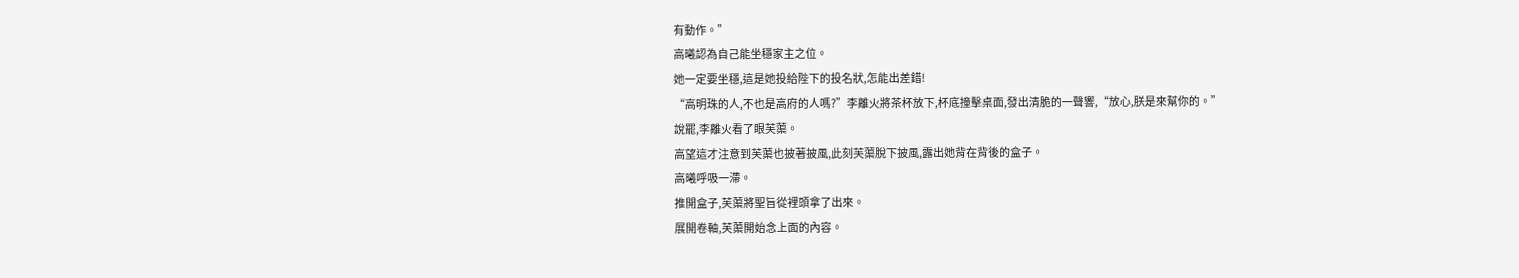有動作。”
高曦認為自己能坐穩家主之位。
她一定要坐穩,這是她投給陛下的投名狀,怎能出差錯!
“高明珠的人,不也是高府的人嗎?”李離火將茶杯放下,杯底撞擊桌面,發出清脆的一聲響,“放心,朕是來幫你的。”
說罷,李離火看了眼芙蕖。
高望這才注意到芙蕖也披著披風,此刻芙蕖脫下披風,露出她背在背後的盒子。
高曦呼吸一滯。
推開盒子,芙蕖將聖旨從裡頭拿了出來。
展開卷軸,芙蕖開始念上面的內容。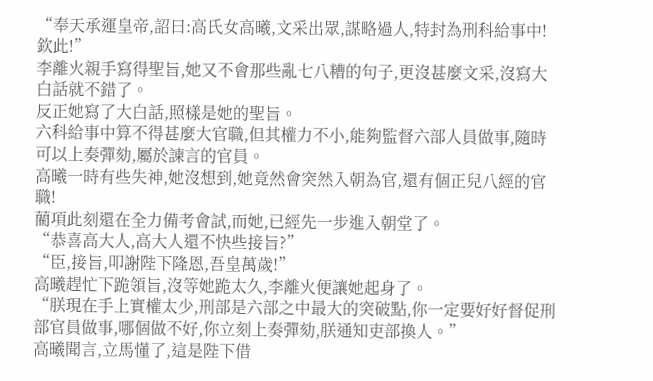“奉天承運皇帝,詔曰:高氏女高曦,文采出眾,謀略過人,特封為刑科給事中!欽此!”
李離火親手寫得聖旨,她又不會那些亂七八糟的句子,更沒甚麼文采,沒寫大白話就不錯了。
反正她寫了大白話,照樣是她的聖旨。
六科給事中算不得甚麼大官職,但其權力不小,能夠監督六部人員做事,隨時可以上奏彈劾,屬於諫言的官員。
高曦一時有些失神,她沒想到,她竟然會突然入朝為官,還有個正兒八經的官職!
藺項此刻還在全力備考會試,而她,已經先一步進入朝堂了。
“恭喜高大人,高大人還不快些接旨?”
“臣,接旨,叩謝陛下隆恩,吾皇萬歲!”
高曦趕忙下跪領旨,沒等她跪太久,李離火便讓她起身了。
“朕現在手上實權太少,刑部是六部之中最大的突破點,你一定要好好督促刑部官員做事,哪個做不好,你立刻上奏彈劾,朕通知吏部換人。”
高曦聞言,立馬懂了,這是陛下借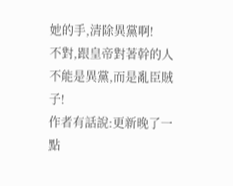她的手,清除異黨啊!
不對,跟皇帝對著幹的人不能是異黨,而是亂臣賊子!
作者有話說:更新晚了一點